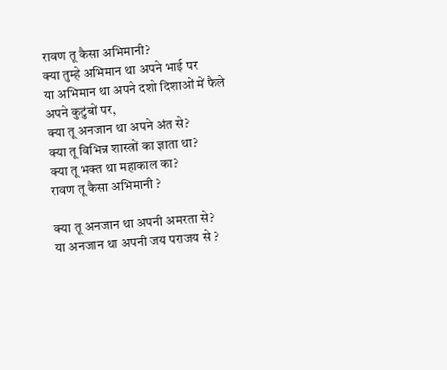रावण तू कैसा अभिमानी?
क्या तुम्हे अभिमान था अपने भाई पर
या अभिमान था अपने दशो दिशाओं में फैले अपने कुटुंबों पर,
क्या तू अनजान था अपने अंत से?
क्या तू विभिन्न शास्त्रों का ज्ञाता था?
क्या तू भक्त था महाकाल का?
रावण तू कैसा अभिमानी ?

क्या तू अनजान था अपनी अमरता से?
या अनजान था अपनी जय पराजय से ?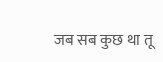जब सब कुछ था तू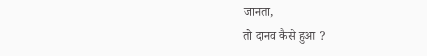जानता,
तो दानव कैसे हुआ ?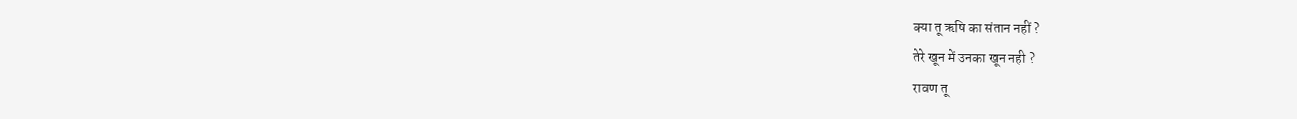क्या तू ऋषि का संतान नहीं ?
तेरे खून में उनका खून नही ?
रावण तू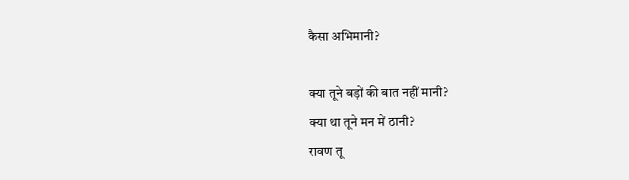कैसा अभिमानी?

क्या तूने बड़ों की बात नहीं मानी?
क्या था तूने मन में ठानी?
रावण तू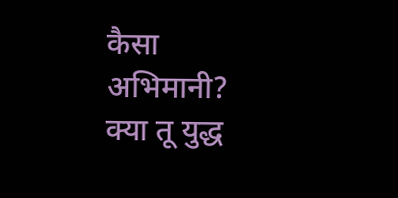कैसा अभिमानी?
क्या तू युद्ध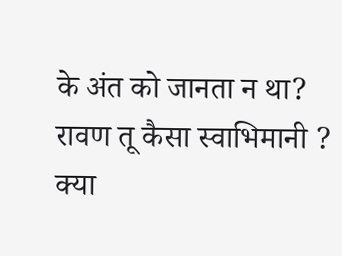के अंत को जानता न था?
रावण तू कैसा स्वाभिमानी ?
क्या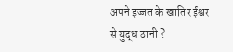अपने इज्जत के खातिर ईश्वर से युद्ध ठानी ?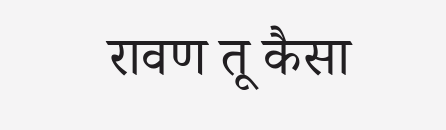रावण तू कैसा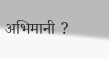अभिमानी ?